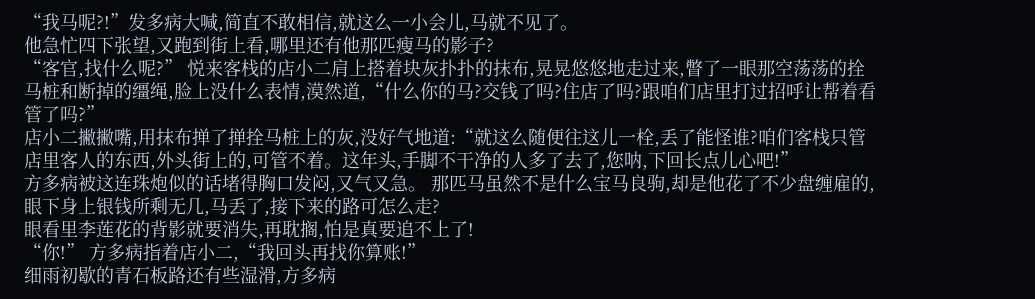“我马呢?!”发多病大喊,简直不敢相信,就这么一小会儿,马就不见了。
他急忙四下张望,又跑到街上看,哪里还有他那匹瘦马的影子?
“客官,找什么呢?” 悦来客栈的店小二肩上搭着块灰扑扑的抹布,晃晃悠悠地走过来,瞥了一眼那空荡荡的拴马桩和断掉的缰绳,脸上没什么表情,漠然道,“什么你的马?交钱了吗?住店了吗?跟咱们店里打过招呼让帮着看管了吗?”
店小二撇撇嘴,用抹布掸了掸拴马桩上的灰,没好气地道:“就这么随便往这儿一栓,丢了能怪谁?咱们客栈只管店里客人的东西,外头街上的,可管不着。这年头,手脚不干净的人多了去了,您呐,下回长点儿心吧!”
方多病被这连珠炮似的话堵得胸口发闷,又气又急。 那匹马虽然不是什么宝马良驹,却是他花了不少盘缠雇的,眼下身上银钱所剩无几,马丢了,接下来的路可怎么走?
眼看里李莲花的背影就要消失,再耽搁,怕是真要追不上了!
“你!” 方多病指着店小二,“我回头再找你算账!”
细雨初歇的青石板路还有些湿滑,方多病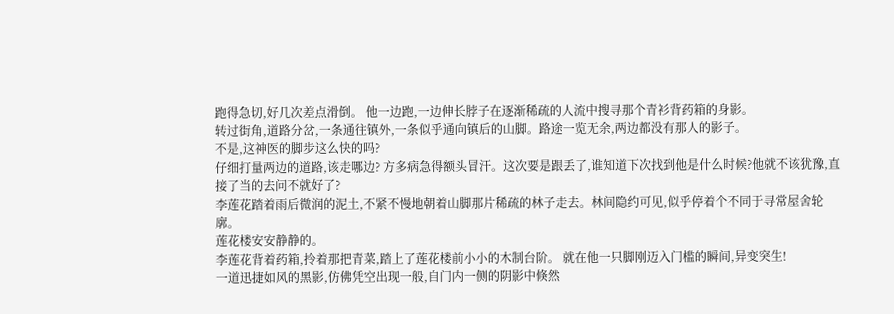跑得急切,好几次差点滑倒。 他一边跑,一边伸长脖子在逐渐稀疏的人流中搜寻那个青衫背药箱的身影。
转过街角,道路分岔,一条通往镇外,一条似乎通向镇后的山脚。路途一览无余,两边都没有那人的影子。
不是,这神医的脚步这么快的吗?
仔细打量两边的道路,该走哪边? 方多病急得额头冒汗。这次要是跟丢了,谁知道下次找到他是什么时候?他就不该犹豫,直接了当的去问不就好了?
李莲花踏着雨后微润的泥土,不紧不慢地朝着山脚那片稀疏的林子走去。林间隐约可见,似乎停着个不同于寻常屋舍轮廓。
莲花楼安安静静的。
李莲花背着药箱,拎着那把青菜,踏上了莲花楼前小小的木制台阶。 就在他一只脚刚迈入门槛的瞬间,异变突生!
一道迅捷如风的黑影,仿佛凭空出现一般,自门内一侧的阴影中倏然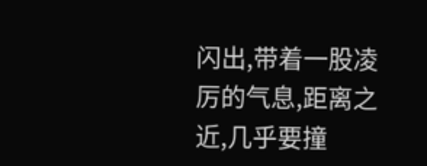闪出,带着一股凌厉的气息,距离之近,几乎要撞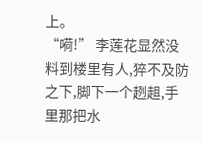上。
“嗬!” 李莲花显然没料到楼里有人,猝不及防之下,脚下一个趔趄,手里那把水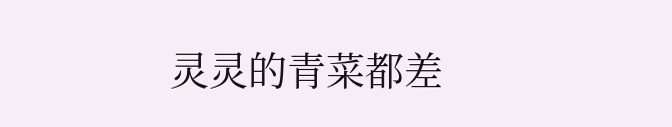灵灵的青菜都差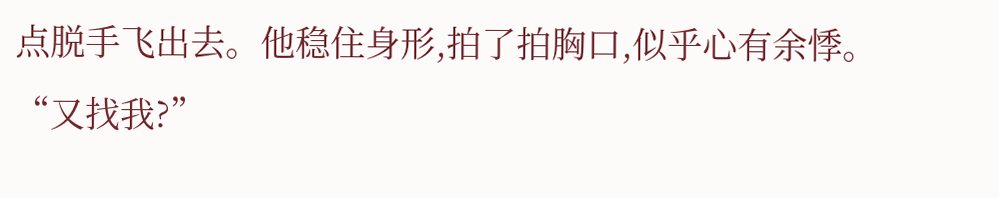点脱手飞出去。他稳住身形,拍了拍胸口,似乎心有余悸。
“又找我?”